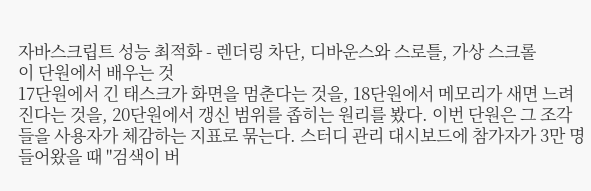자바스크립트 성능 최적화 - 렌더링 차단, 디바운스와 스로틀, 가상 스크롤
이 단원에서 배우는 것
17단원에서 긴 태스크가 화면을 멈춘다는 것을, 18단원에서 메모리가 새면 느려진다는 것을, 20단원에서 갱신 범위를 좁히는 원리를 봤다. 이번 단원은 그 조각들을 사용자가 체감하는 지표로 묶는다. 스터디 관리 대시보드에 참가자가 3만 명 들어왔을 때 "검색이 버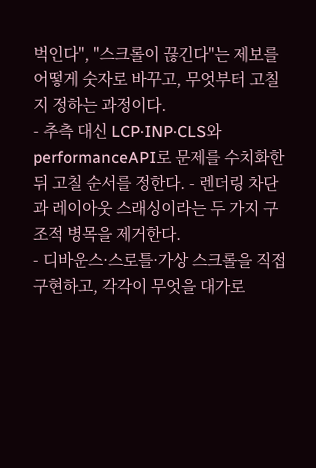벅인다", "스크롤이 끊긴다"는 제보를 어떻게 숫자로 바꾸고, 무엇부터 고칠지 정하는 과정이다.
- 추측 대신 LCP·INP·CLS와
performanceAPI로 문제를 수치화한 뒤 고칠 순서를 정한다. - 렌더링 차단과 레이아웃 스래싱이라는 두 가지 구조적 병목을 제거한다.
- 디바운스·스로틀·가상 스크롤을 직접 구현하고, 각각이 무엇을 대가로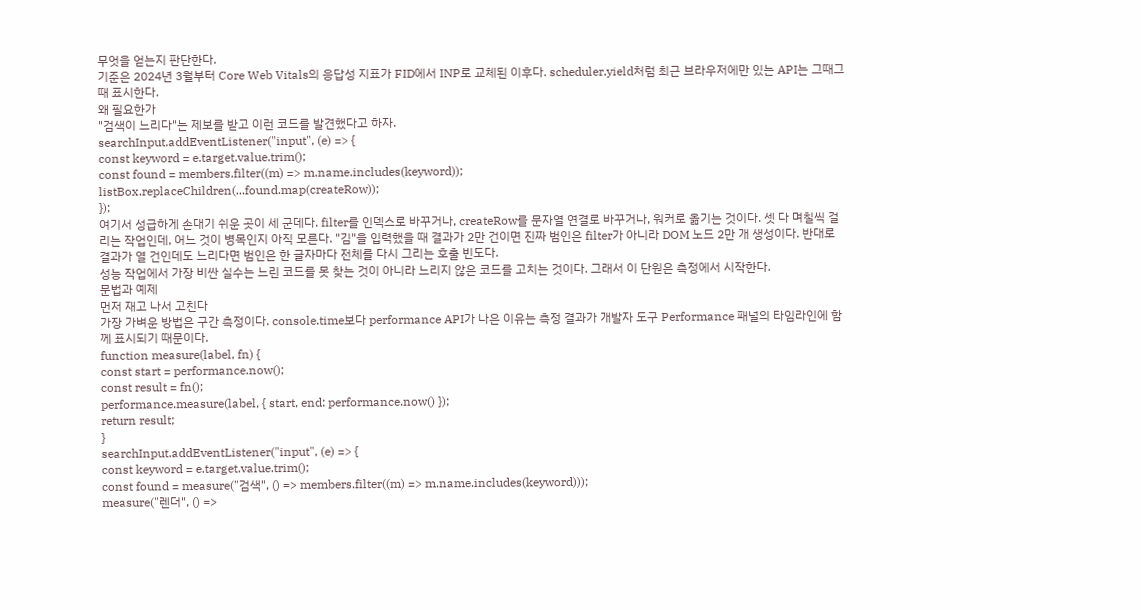무엇을 얻는지 판단한다.
기준은 2024년 3월부터 Core Web Vitals의 응답성 지표가 FID에서 INP로 교체된 이후다. scheduler.yield처럼 최근 브라우저에만 있는 API는 그때그때 표시한다.
왜 필요한가
"검색이 느리다"는 제보를 받고 이런 코드를 발견했다고 하자.
searchInput.addEventListener("input", (e) => {
const keyword = e.target.value.trim();
const found = members.filter((m) => m.name.includes(keyword));
listBox.replaceChildren(...found.map(createRow));
});
여기서 성급하게 손대기 쉬운 곳이 세 군데다. filter를 인덱스로 바꾸거나, createRow를 문자열 연결로 바꾸거나, 워커로 옮기는 것이다. 셋 다 며칠씩 걸리는 작업인데, 어느 것이 병목인지 아직 모른다. "김"을 입력했을 때 결과가 2만 건이면 진짜 범인은 filter가 아니라 DOM 노드 2만 개 생성이다. 반대로 결과가 열 건인데도 느리다면 범인은 한 글자마다 전체를 다시 그리는 호출 빈도다.
성능 작업에서 가장 비싼 실수는 느린 코드를 못 찾는 것이 아니라 느리지 않은 코드를 고치는 것이다. 그래서 이 단원은 측정에서 시작한다.
문법과 예제
먼저 재고 나서 고친다
가장 가벼운 방법은 구간 측정이다. console.time보다 performance API가 나은 이유는 측정 결과가 개발자 도구 Performance 패널의 타임라인에 함께 표시되기 때문이다.
function measure(label, fn) {
const start = performance.now();
const result = fn();
performance.measure(label, { start, end: performance.now() });
return result;
}
searchInput.addEventListener("input", (e) => {
const keyword = e.target.value.trim();
const found = measure("검색", () => members.filter((m) => m.name.includes(keyword)));
measure("렌더", () =>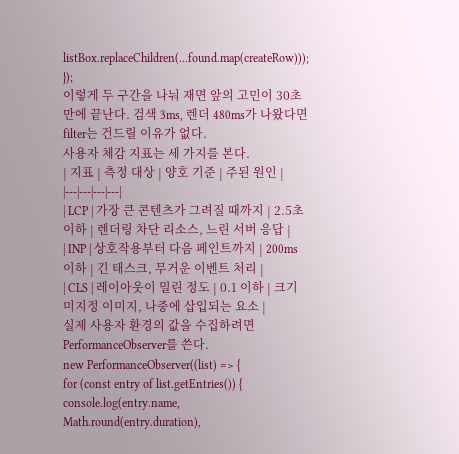listBox.replaceChildren(...found.map(createRow)));
});
이렇게 두 구간을 나눠 재면 앞의 고민이 30초 만에 끝난다. 검색 3ms, 렌더 480ms가 나왔다면 filter는 건드릴 이유가 없다.
사용자 체감 지표는 세 가지를 본다.
| 지표 | 측정 대상 | 양호 기준 | 주된 원인 |
|---|---|---|---|
| LCP | 가장 큰 콘텐츠가 그려질 때까지 | 2.5초 이하 | 렌더링 차단 리소스, 느린 서버 응답 |
| INP | 상호작용부터 다음 페인트까지 | 200ms 이하 | 긴 태스크, 무거운 이벤트 처리 |
| CLS | 레이아웃이 밀린 정도 | 0.1 이하 | 크기 미지정 이미지, 나중에 삽입되는 요소 |
실제 사용자 환경의 값을 수집하려면 PerformanceObserver를 쓴다.
new PerformanceObserver((list) => {
for (const entry of list.getEntries()) {
console.log(entry.name, Math.round(entry.duration),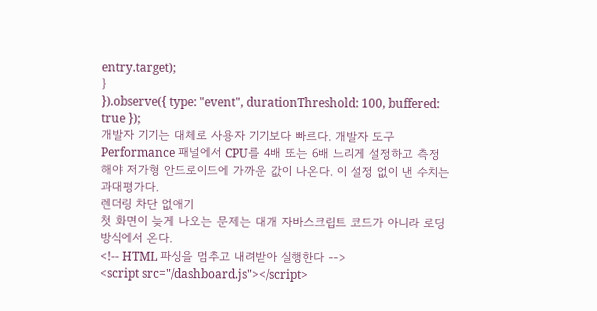entry.target);
}
}).observe({ type: "event", durationThreshold: 100, buffered: true });
개발자 기기는 대체로 사용자 기기보다 빠르다. 개발자 도구 Performance 패널에서 CPU를 4배 또는 6배 느리게 설정하고 측정해야 저가형 안드로이드에 가까운 값이 나온다. 이 설정 없이 낸 수치는 과대평가다.
렌더링 차단 없애기
첫 화면이 늦게 나오는 문제는 대개 자바스크립트 코드가 아니라 로딩 방식에서 온다.
<!-- HTML 파싱을 멈추고 내려받아 실행한다 -->
<script src="/dashboard.js"></script>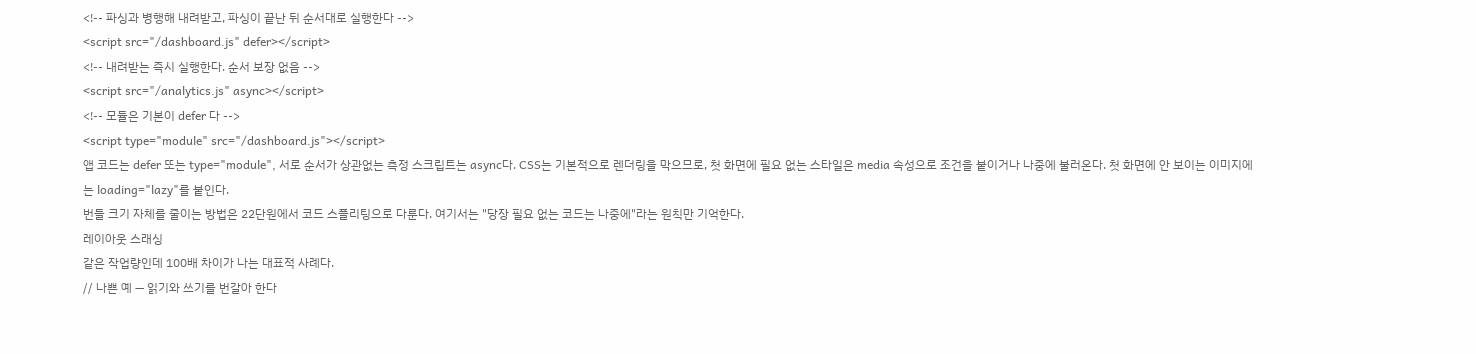<!-- 파싱과 병행해 내려받고, 파싱이 끝난 뒤 순서대로 실행한다 -->
<script src="/dashboard.js" defer></script>
<!-- 내려받는 즉시 실행한다. 순서 보장 없음 -->
<script src="/analytics.js" async></script>
<!-- 모듈은 기본이 defer 다 -->
<script type="module" src="/dashboard.js"></script>
앱 코드는 defer 또는 type="module", 서로 순서가 상관없는 측정 스크립트는 async다. CSS는 기본적으로 렌더링을 막으므로, 첫 화면에 필요 없는 스타일은 media 속성으로 조건을 붙이거나 나중에 불러온다. 첫 화면에 안 보이는 이미지에는 loading="lazy"를 붙인다.
번들 크기 자체를 줄이는 방법은 22단원에서 코드 스플리팅으로 다룬다. 여기서는 "당장 필요 없는 코드는 나중에"라는 원칙만 기억한다.
레이아웃 스래싱
같은 작업량인데 100배 차이가 나는 대표적 사례다.
// 나쁜 예 — 읽기와 쓰기를 번갈아 한다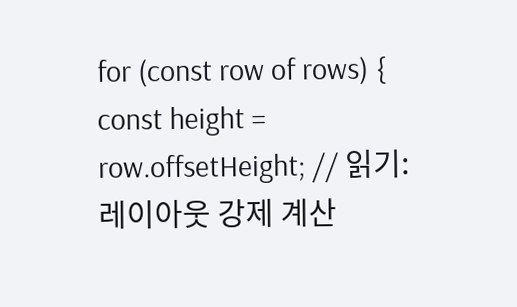for (const row of rows) {
const height = row.offsetHeight; // 읽기: 레이아웃 강제 계산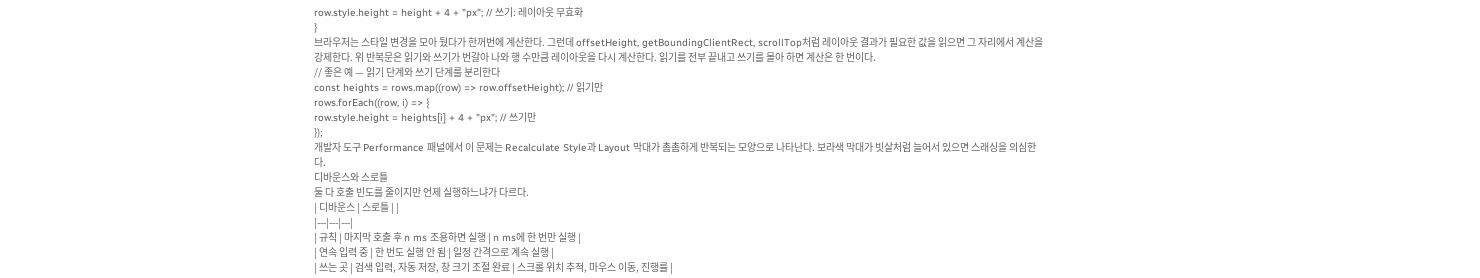row.style.height = height + 4 + "px"; // 쓰기: 레이아웃 무효화
}
브라우저는 스타일 변경을 모아 뒀다가 한꺼번에 계산한다. 그런데 offsetHeight, getBoundingClientRect, scrollTop처럼 레이아웃 결과가 필요한 값을 읽으면 그 자리에서 계산을 강제한다. 위 반복문은 읽기와 쓰기가 번갈아 나와 행 수만큼 레이아웃을 다시 계산한다. 읽기를 전부 끝내고 쓰기를 몰아 하면 계산은 한 번이다.
// 좋은 예 — 읽기 단계와 쓰기 단계를 분리한다
const heights = rows.map((row) => row.offsetHeight); // 읽기만
rows.forEach((row, i) => {
row.style.height = heights[i] + 4 + "px"; // 쓰기만
});
개발자 도구 Performance 패널에서 이 문제는 Recalculate Style과 Layout 막대가 촘촘하게 반복되는 모양으로 나타난다. 보라색 막대가 빗살처럼 늘어서 있으면 스래싱을 의심한다.
디바운스와 스로틀
둘 다 호출 빈도를 줄이지만 언제 실행하느냐가 다르다.
| 디바운스 | 스로틀 | |
|---|---|---|
| 규칙 | 마지막 호출 후 n ms 조용하면 실행 | n ms에 한 번만 실행 |
| 연속 입력 중 | 한 번도 실행 안 됨 | 일정 간격으로 계속 실행 |
| 쓰는 곳 | 검색 입력, 자동 저장, 창 크기 조절 완료 | 스크롤 위치 추적, 마우스 이동, 진행률 |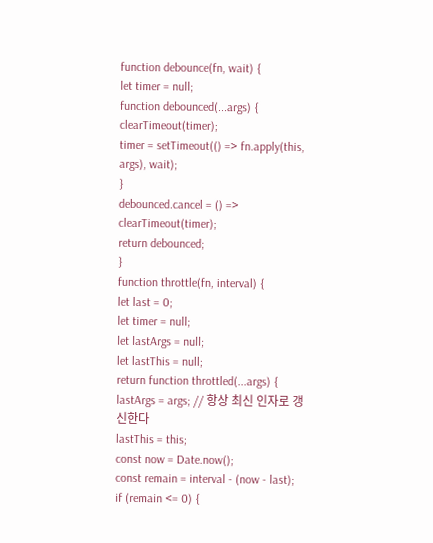function debounce(fn, wait) {
let timer = null;
function debounced(...args) {
clearTimeout(timer);
timer = setTimeout(() => fn.apply(this, args), wait);
}
debounced.cancel = () => clearTimeout(timer);
return debounced;
}
function throttle(fn, interval) {
let last = 0;
let timer = null;
let lastArgs = null;
let lastThis = null;
return function throttled(...args) {
lastArgs = args; // 항상 최신 인자로 갱신한다
lastThis = this;
const now = Date.now();
const remain = interval - (now - last);
if (remain <= 0) {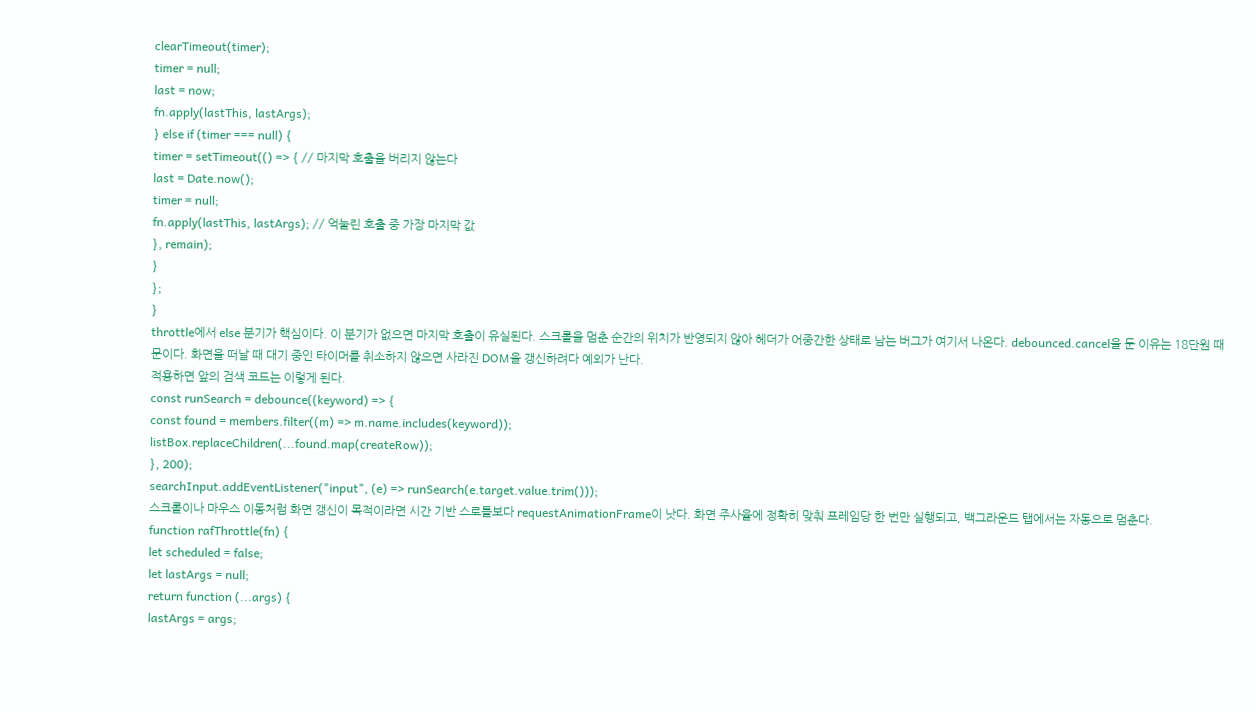clearTimeout(timer);
timer = null;
last = now;
fn.apply(lastThis, lastArgs);
} else if (timer === null) {
timer = setTimeout(() => { // 마지막 호출을 버리지 않는다
last = Date.now();
timer = null;
fn.apply(lastThis, lastArgs); // 억눌린 호출 중 가장 마지막 값
}, remain);
}
};
}
throttle에서 else 분기가 핵심이다. 이 분기가 없으면 마지막 호출이 유실된다. 스크롤을 멈춘 순간의 위치가 반영되지 않아 헤더가 어중간한 상태로 남는 버그가 여기서 나온다. debounced.cancel을 둔 이유는 18단원 때문이다. 화면을 떠날 때 대기 중인 타이머를 취소하지 않으면 사라진 DOM을 갱신하려다 예외가 난다.
적용하면 앞의 검색 코드는 이렇게 된다.
const runSearch = debounce((keyword) => {
const found = members.filter((m) => m.name.includes(keyword));
listBox.replaceChildren(...found.map(createRow));
}, 200);
searchInput.addEventListener("input", (e) => runSearch(e.target.value.trim()));
스크롤이나 마우스 이동처럼 화면 갱신이 목적이라면 시간 기반 스로틀보다 requestAnimationFrame이 낫다. 화면 주사율에 정확히 맞춰 프레임당 한 번만 실행되고, 백그라운드 탭에서는 자동으로 멈춘다.
function rafThrottle(fn) {
let scheduled = false;
let lastArgs = null;
return function (...args) {
lastArgs = args;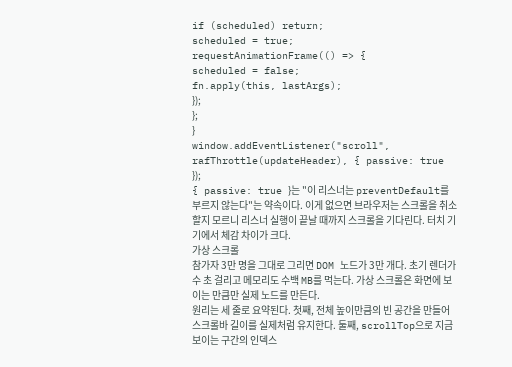if (scheduled) return;
scheduled = true;
requestAnimationFrame(() => {
scheduled = false;
fn.apply(this, lastArgs);
});
};
}
window.addEventListener("scroll", rafThrottle(updateHeader), { passive: true });
{ passive: true }는 "이 리스너는 preventDefault를 부르지 않는다"는 약속이다. 이게 없으면 브라우저는 스크롤을 취소할지 모르니 리스너 실행이 끝날 때까지 스크롤을 기다린다. 터치 기기에서 체감 차이가 크다.
가상 스크롤
참가자 3만 명을 그대로 그리면 DOM 노드가 3만 개다. 초기 렌더가 수 초 걸리고 메모리도 수백 MB를 먹는다. 가상 스크롤은 화면에 보이는 만큼만 실제 노드를 만든다.
원리는 세 줄로 요약된다. 첫째, 전체 높이만큼의 빈 공간을 만들어 스크롤바 길이를 실제처럼 유지한다. 둘째, scrollTop으로 지금 보이는 구간의 인덱스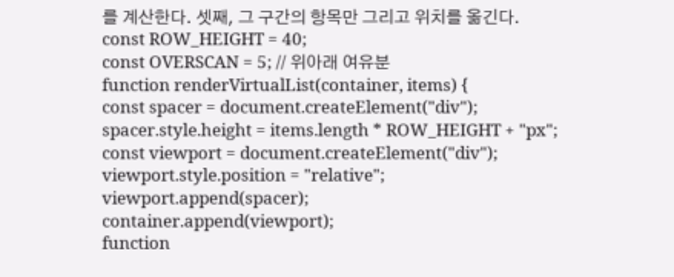를 계산한다. 셋째, 그 구간의 항목만 그리고 위치를 옮긴다.
const ROW_HEIGHT = 40;
const OVERSCAN = 5; // 위아래 여유분
function renderVirtualList(container, items) {
const spacer = document.createElement("div");
spacer.style.height = items.length * ROW_HEIGHT + "px";
const viewport = document.createElement("div");
viewport.style.position = "relative";
viewport.append(spacer);
container.append(viewport);
function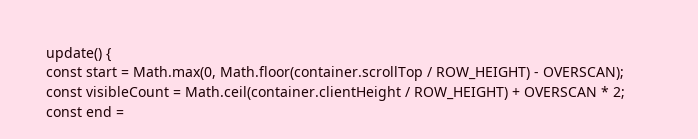update() {
const start = Math.max(0, Math.floor(container.scrollTop / ROW_HEIGHT) - OVERSCAN);
const visibleCount = Math.ceil(container.clientHeight / ROW_HEIGHT) + OVERSCAN * 2;
const end =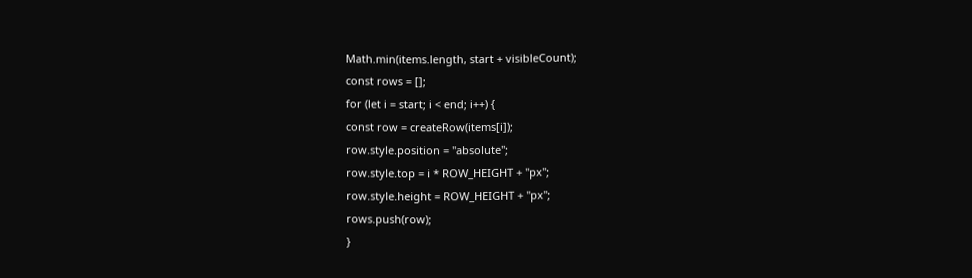Math.min(items.length, start + visibleCount);
const rows = [];
for (let i = start; i < end; i++) {
const row = createRow(items[i]);
row.style.position = "absolute";
row.style.top = i * ROW_HEIGHT + "px";
row.style.height = ROW_HEIGHT + "px";
rows.push(row);
}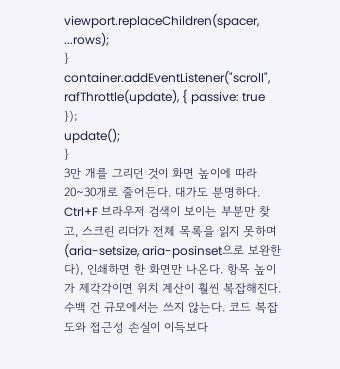viewport.replaceChildren(spacer, ...rows);
}
container.addEventListener("scroll", rafThrottle(update), { passive: true });
update();
}
3만 개를 그리던 것이 화면 높이에 따라 20~30개로 줄어든다. 대가도 분명하다. Ctrl+F 브라우저 검색이 보이는 부분만 찾고, 스크린 리더가 전체 목록을 읽지 못하며(aria-setsize, aria-posinset으로 보완한다), 인쇄하면 한 화면만 나온다. 항목 높이가 제각각이면 위치 계산이 훨씬 복잡해진다. 수백 건 규모에서는 쓰지 않는다. 코드 복잡도와 접근성 손실이 이득보다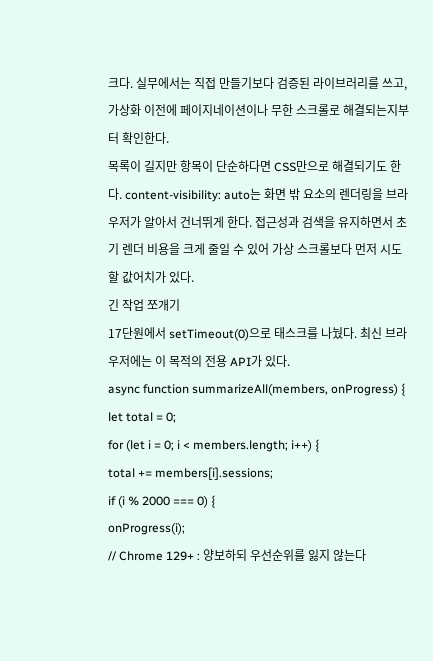크다. 실무에서는 직접 만들기보다 검증된 라이브러리를 쓰고, 가상화 이전에 페이지네이션이나 무한 스크롤로 해결되는지부터 확인한다.
목록이 길지만 항목이 단순하다면 CSS만으로 해결되기도 한다. content-visibility: auto는 화면 밖 요소의 렌더링을 브라우저가 알아서 건너뛰게 한다. 접근성과 검색을 유지하면서 초기 렌더 비용을 크게 줄일 수 있어 가상 스크롤보다 먼저 시도할 값어치가 있다.
긴 작업 쪼개기
17단원에서 setTimeout(0)으로 태스크를 나눴다. 최신 브라우저에는 이 목적의 전용 API가 있다.
async function summarizeAll(members, onProgress) {
let total = 0;
for (let i = 0; i < members.length; i++) {
total += members[i].sessions;
if (i % 2000 === 0) {
onProgress(i);
// Chrome 129+ : 양보하되 우선순위를 잃지 않는다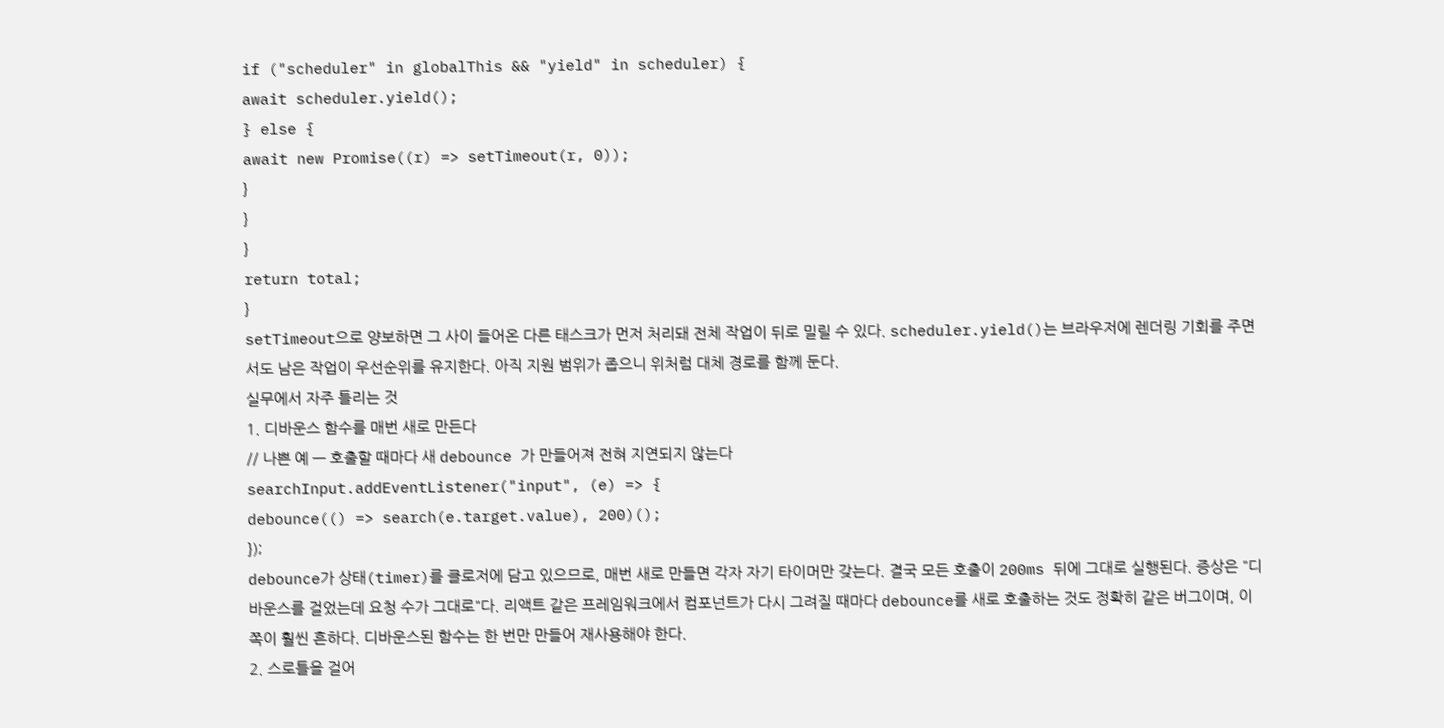if ("scheduler" in globalThis && "yield" in scheduler) {
await scheduler.yield();
} else {
await new Promise((r) => setTimeout(r, 0));
}
}
}
return total;
}
setTimeout으로 양보하면 그 사이 들어온 다른 태스크가 먼저 처리돼 전체 작업이 뒤로 밀릴 수 있다. scheduler.yield()는 브라우저에 렌더링 기회를 주면서도 남은 작업이 우선순위를 유지한다. 아직 지원 범위가 좁으니 위처럼 대체 경로를 함께 둔다.
실무에서 자주 틀리는 것
1. 디바운스 함수를 매번 새로 만든다
// 나쁜 예 — 호출할 때마다 새 debounce 가 만들어져 전혀 지연되지 않는다
searchInput.addEventListener("input", (e) => {
debounce(() => search(e.target.value), 200)();
});
debounce가 상태(timer)를 클로저에 담고 있으므로, 매번 새로 만들면 각자 자기 타이머만 갖는다. 결국 모든 호출이 200ms 뒤에 그대로 실행된다. 증상은 "디바운스를 걸었는데 요청 수가 그대로"다. 리액트 같은 프레임워크에서 컴포넌트가 다시 그려질 때마다 debounce를 새로 호출하는 것도 정확히 같은 버그이며, 이쪽이 훨씬 흔하다. 디바운스된 함수는 한 번만 만들어 재사용해야 한다.
2. 스로틀을 걸어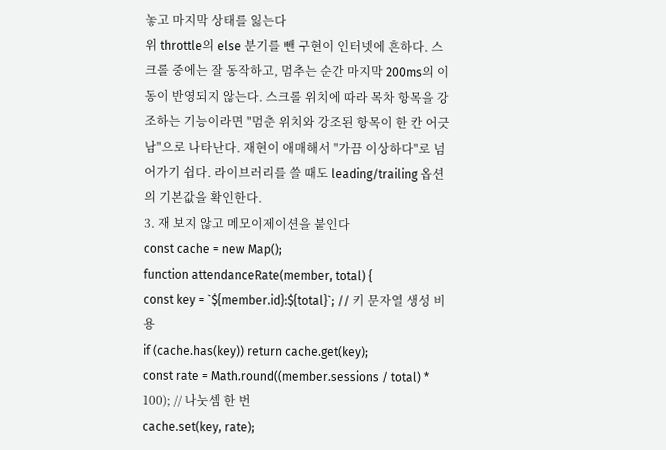놓고 마지막 상태를 잃는다
위 throttle의 else 분기를 뺀 구현이 인터넷에 흔하다. 스크롤 중에는 잘 동작하고, 멈추는 순간 마지막 200ms의 이동이 반영되지 않는다. 스크롤 위치에 따라 목차 항목을 강조하는 기능이라면 "멈춘 위치와 강조된 항목이 한 칸 어긋남"으로 나타난다. 재현이 애매해서 "가끔 이상하다"로 넘어가기 쉽다. 라이브러리를 쓸 때도 leading/trailing 옵션의 기본값을 확인한다.
3. 재 보지 않고 메모이제이션을 붙인다
const cache = new Map();
function attendanceRate(member, total) {
const key = `${member.id}:${total}`; // 키 문자열 생성 비용
if (cache.has(key)) return cache.get(key);
const rate = Math.round((member.sessions / total) * 100); // 나눗셈 한 번
cache.set(key, rate);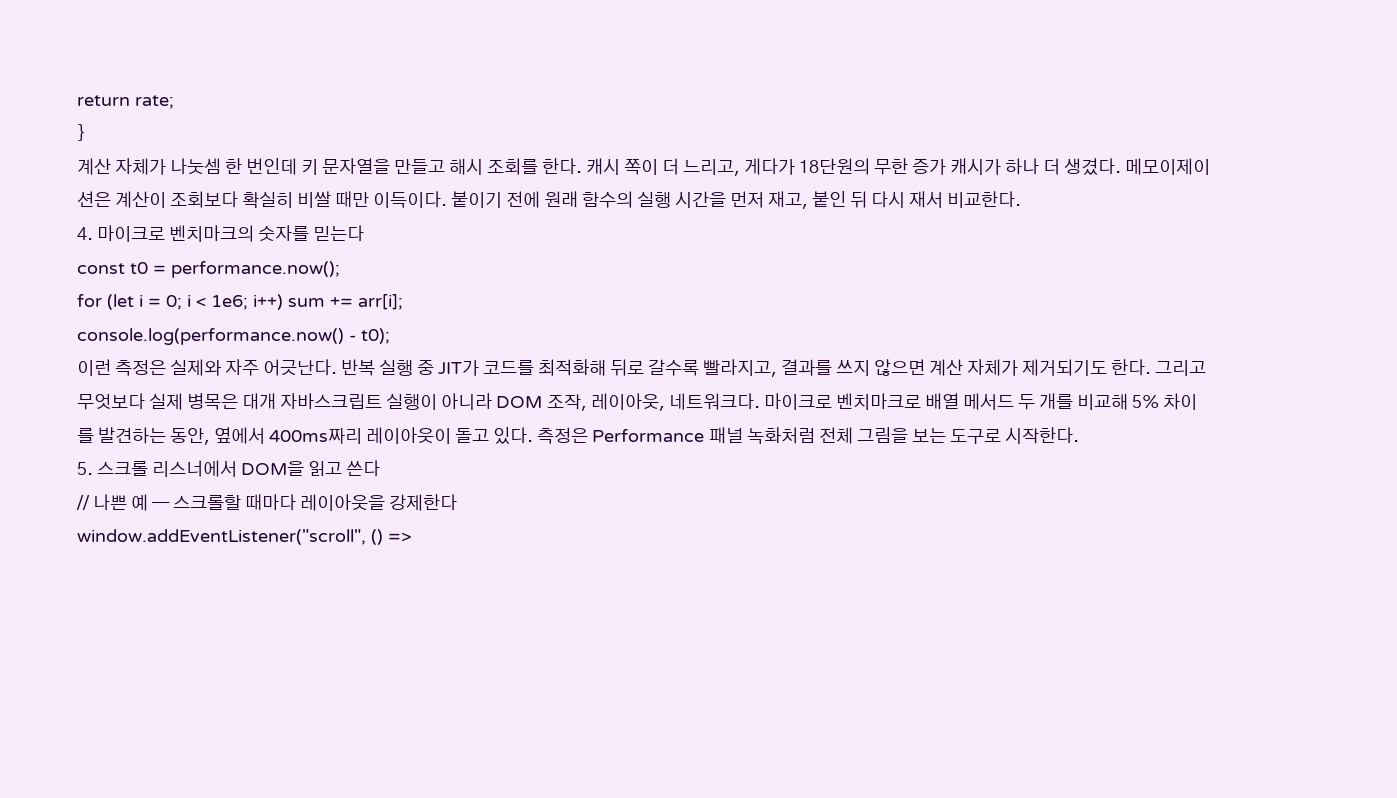return rate;
}
계산 자체가 나눗셈 한 번인데 키 문자열을 만들고 해시 조회를 한다. 캐시 쪽이 더 느리고, 게다가 18단원의 무한 증가 캐시가 하나 더 생겼다. 메모이제이션은 계산이 조회보다 확실히 비쌀 때만 이득이다. 붙이기 전에 원래 함수의 실행 시간을 먼저 재고, 붙인 뒤 다시 재서 비교한다.
4. 마이크로 벤치마크의 숫자를 믿는다
const t0 = performance.now();
for (let i = 0; i < 1e6; i++) sum += arr[i];
console.log(performance.now() - t0);
이런 측정은 실제와 자주 어긋난다. 반복 실행 중 JIT가 코드를 최적화해 뒤로 갈수록 빨라지고, 결과를 쓰지 않으면 계산 자체가 제거되기도 한다. 그리고 무엇보다 실제 병목은 대개 자바스크립트 실행이 아니라 DOM 조작, 레이아웃, 네트워크다. 마이크로 벤치마크로 배열 메서드 두 개를 비교해 5% 차이를 발견하는 동안, 옆에서 400ms짜리 레이아웃이 돌고 있다. 측정은 Performance 패널 녹화처럼 전체 그림을 보는 도구로 시작한다.
5. 스크롤 리스너에서 DOM을 읽고 쓴다
// 나쁜 예 — 스크롤할 때마다 레이아웃을 강제한다
window.addEventListener("scroll", () =>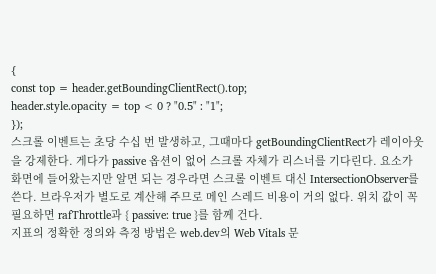{
const top = header.getBoundingClientRect().top;
header.style.opacity = top < 0 ? "0.5" : "1";
});
스크롤 이벤트는 초당 수십 번 발생하고, 그때마다 getBoundingClientRect가 레이아웃을 강제한다. 게다가 passive 옵션이 없어 스크롤 자체가 리스너를 기다린다. 요소가 화면에 들어왔는지만 알면 되는 경우라면 스크롤 이벤트 대신 IntersectionObserver를 쓴다. 브라우저가 별도로 계산해 주므로 메인 스레드 비용이 거의 없다. 위치 값이 꼭 필요하면 rafThrottle과 { passive: true }를 함께 건다.
지표의 정확한 정의와 측정 방법은 web.dev의 Web Vitals 문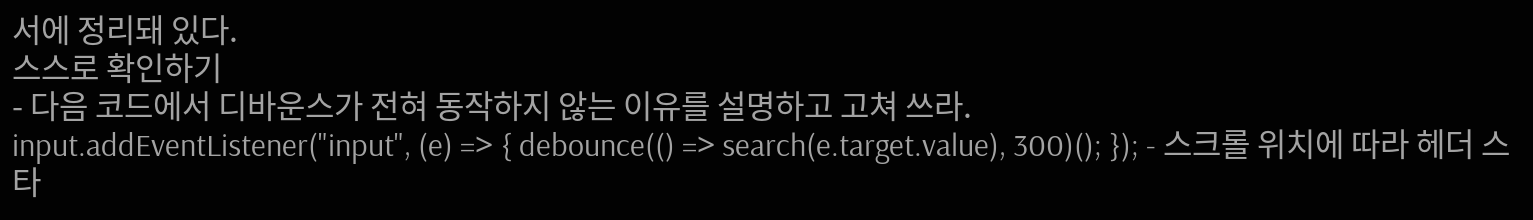서에 정리돼 있다.
스스로 확인하기
- 다음 코드에서 디바운스가 전혀 동작하지 않는 이유를 설명하고 고쳐 쓰라.
input.addEventListener("input", (e) => { debounce(() => search(e.target.value), 300)(); }); - 스크롤 위치에 따라 헤더 스타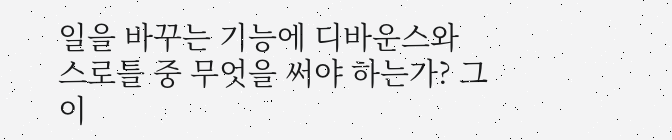일을 바꾸는 기능에 디바운스와 스로틀 중 무엇을 써야 하는가? 그 이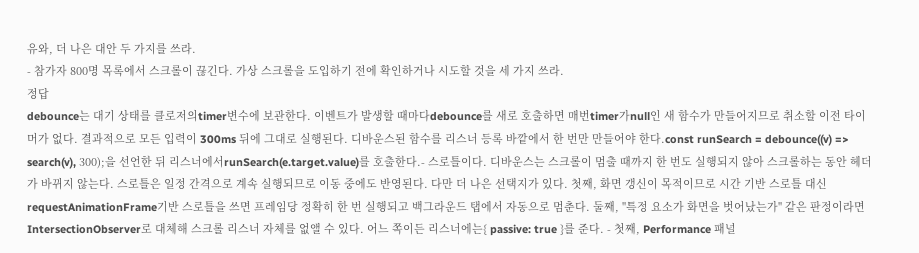유와, 더 나은 대안 두 가지를 쓰라.
- 참가자 800명 목록에서 스크롤이 끊긴다. 가상 스크롤을 도입하기 전에 확인하거나 시도할 것을 세 가지 쓰라.
정답
debounce는 대기 상태를 클로저의timer변수에 보관한다. 이벤트가 발생할 때마다debounce를 새로 호출하면 매번timer가null인 새 함수가 만들어지므로 취소할 이전 타이머가 없다. 결과적으로 모든 입력이 300ms 뒤에 그대로 실행된다. 디바운스된 함수를 리스너 등록 바깥에서 한 번만 만들어야 한다.const runSearch = debounce((v) => search(v), 300);을 선언한 뒤 리스너에서runSearch(e.target.value)를 호출한다.- 스로틀이다. 디바운스는 스크롤이 멈출 때까지 한 번도 실행되지 않아 스크롤하는 동안 헤더가 바뀌지 않는다. 스로틀은 일정 간격으로 계속 실행되므로 이동 중에도 반영된다. 다만 더 나은 선택지가 있다. 첫째, 화면 갱신이 목적이므로 시간 기반 스로틀 대신
requestAnimationFrame기반 스로틀을 쓰면 프레임당 정확히 한 번 실행되고 백그라운드 탭에서 자동으로 멈춘다. 둘째, "특정 요소가 화면을 벗어났는가" 같은 판정이라면IntersectionObserver로 대체해 스크롤 리스너 자체를 없앨 수 있다. 어느 쪽이든 리스너에는{ passive: true }를 준다. - 첫째, Performance 패널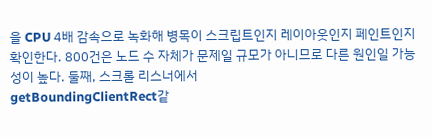을 CPU 4배 감속으로 녹화해 병목이 스크립트인지 레이아웃인지 페인트인지 확인한다. 800건은 노드 수 자체가 문제일 규모가 아니므로 다른 원인일 가능성이 높다. 둘째, 스크롤 리스너에서
getBoundingClientRect같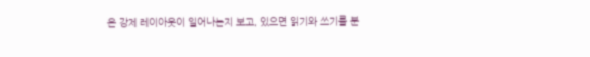은 강제 레이아웃이 일어나는지 보고, 있으면 읽기와 쓰기를 분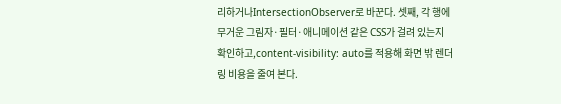리하거나IntersectionObserver로 바꾼다. 셋째, 각 행에 무거운 그림자·필터·애니메이션 같은 CSS가 걸려 있는지 확인하고,content-visibility: auto를 적용해 화면 밖 렌더링 비용을 줄여 본다.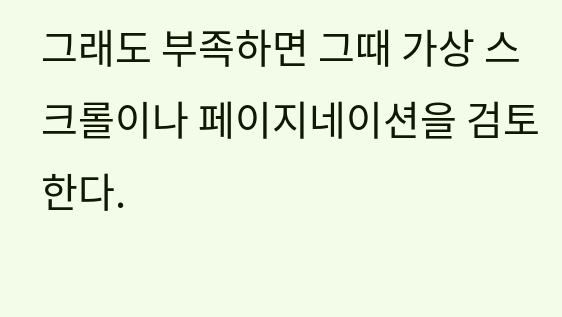그래도 부족하면 그때 가상 스크롤이나 페이지네이션을 검토한다.